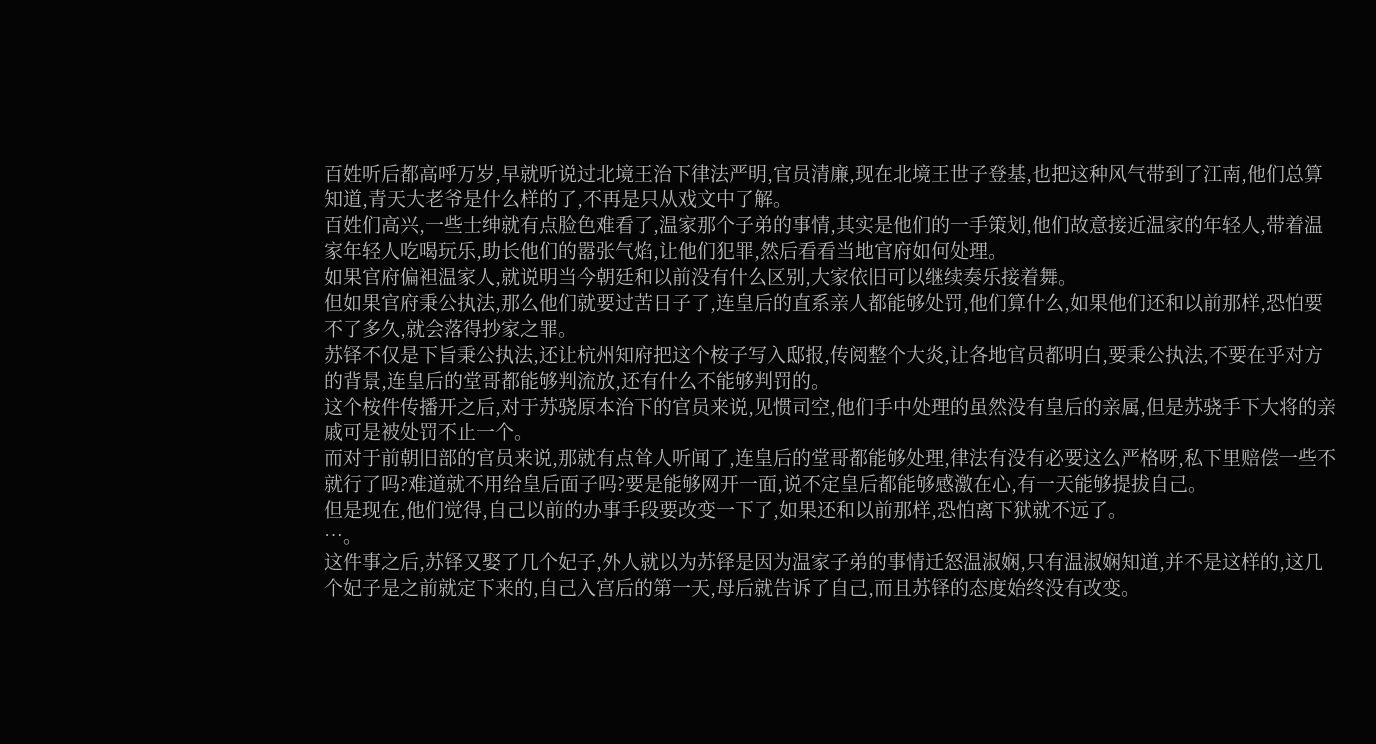百姓听后都高呼万岁,早就听说过北境王治下律法严明,官员清廉,现在北境王世子登基,也把这种风气带到了江南,他们总算知道,青天大老爷是什么样的了,不再是只从戏文中了解。
百姓们高兴,一些士绅就有点脸色难看了,温家那个子弟的事情,其实是他们的一手策划,他们故意接近温家的年轻人,带着温家年轻人吃喝玩乐,助长他们的嚣张气焰,让他们犯罪,然后看看当地官府如何处理。
如果官府偏袒温家人,就说明当今朝廷和以前没有什么区别,大家依旧可以继续奏乐接着舞。
但如果官府秉公执法,那么他们就要过苦日子了,连皇后的直系亲人都能够处罚,他们算什么,如果他们还和以前那样,恐怕要不了多久,就会落得抄家之罪。
苏铎不仅是下旨秉公执法,还让杭州知府把这个桉子写入邸报,传阅整个大炎,让各地官员都明白,要秉公执法,不要在乎对方的背景,连皇后的堂哥都能够判流放,还有什么不能够判罚的。
这个桉件传播开之后,对于苏骁原本治下的官员来说,见惯司空,他们手中处理的虽然没有皇后的亲属,但是苏骁手下大将的亲戚可是被处罚不止一个。
而对于前朝旧部的官员来说,那就有点耸人听闻了,连皇后的堂哥都能够处理,律法有没有必要这么严格呀,私下里赔偿一些不就行了吗?难道就不用给皇后面子吗?要是能够网开一面,说不定皇后都能够感激在心,有一天能够提拔自己。
但是现在,他们觉得,自己以前的办事手段要改变一下了,如果还和以前那样,恐怕离下狱就不远了。
…。
这件事之后,苏铎又娶了几个妃子,外人就以为苏铎是因为温家子弟的事情迁怒温淑娴,只有温淑娴知道,并不是这样的,这几个妃子是之前就定下来的,自己入宫后的第一天,母后就告诉了自己,而且苏铎的态度始终没有改变。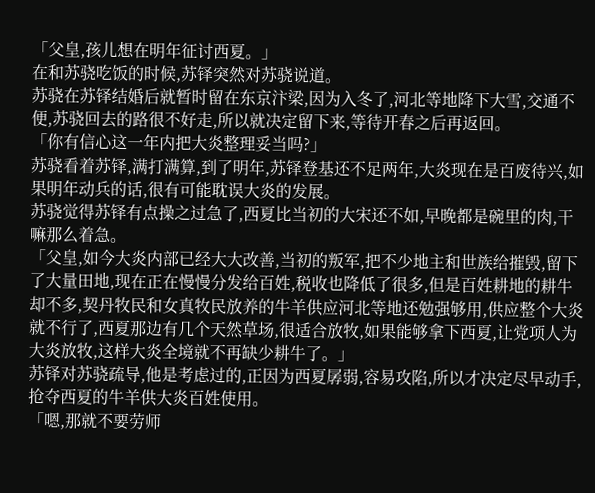「父皇,孩儿想在明年征讨西夏。」
在和苏骁吃饭的时候,苏铎突然对苏骁说道。
苏骁在苏铎结婚后就暂时留在东京汴梁,因为入冬了,河北等地降下大雪,交通不便,苏骁回去的路很不好走,所以就决定留下来,等待开春之后再返回。
「你有信心这一年内把大炎整理妥当吗?」
苏骁看着苏铎,满打满算,到了明年,苏铎登基还不足两年,大炎现在是百废待兴,如果明年动兵的话,很有可能耽误大炎的发展。
苏骁觉得苏铎有点操之过急了,西夏比当初的大宋还不如,早晚都是碗里的肉,干嘛那么着急。
「父皇,如今大炎内部已经大大改善,当初的叛军,把不少地主和世族给摧毁,留下了大量田地,现在正在慢慢分发给百姓,税收也降低了很多,但是百姓耕地的耕牛却不多,契丹牧民和女真牧民放养的牛羊供应河北等地还勉强够用,供应整个大炎就不行了,西夏那边有几个天然草场,很适合放牧,如果能够拿下西夏,让党项人为大炎放牧,这样大炎全境就不再缺少耕牛了。」
苏铎对苏骁疏导,他是考虑过的,正因为西夏孱弱,容易攻陷,所以才决定尽早动手,抢夺西夏的牛羊供大炎百姓使用。
「嗯,那就不要劳师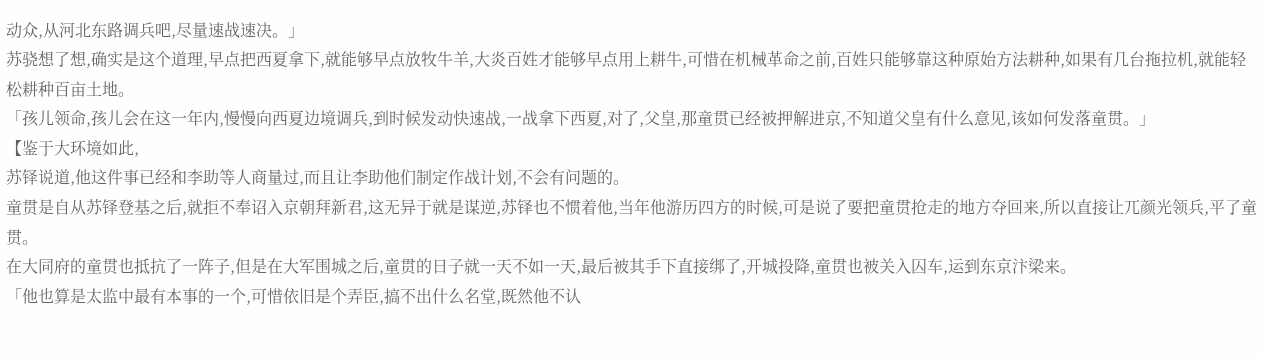动众,从河北东路调兵吧,尽量速战速决。」
苏骁想了想,确实是这个道理,早点把西夏拿下,就能够早点放牧牛羊,大炎百姓才能够早点用上耕牛,可惜在机械革命之前,百姓只能够靠这种原始方法耕种,如果有几台拖拉机,就能轻松耕种百亩土地。
「孩儿领命,孩儿会在这一年内,慢慢向西夏边境调兵,到时候发动快速战,一战拿下西夏,对了,父皇,那童贯已经被押解进京,不知道父皇有什么意见,该如何发落童贯。」
【鉴于大环境如此,
苏铎说道,他这件事已经和李助等人商量过,而且让李助他们制定作战计划,不会有问题的。
童贯是自从苏铎登基之后,就拒不奉诏入京朝拜新君,这无异于就是谋逆,苏铎也不惯着他,当年他游历四方的时候,可是说了要把童贯抢走的地方夺回来,所以直接让兀颜光领兵,平了童贯。
在大同府的童贯也抵抗了一阵子,但是在大军围城之后,童贯的日子就一天不如一天,最后被其手下直接绑了,开城投降,童贯也被关入囚车,运到东京汴梁来。
「他也算是太监中最有本事的一个,可惜依旧是个弄臣,搞不出什么名堂,既然他不认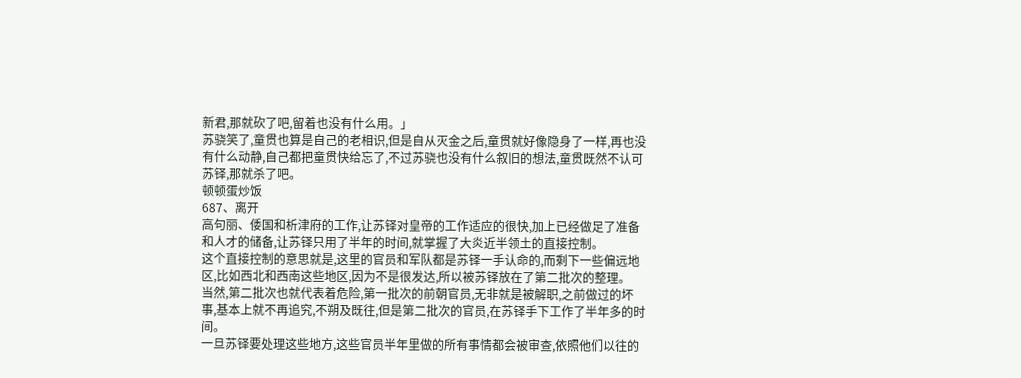新君,那就砍了吧,留着也没有什么用。」
苏骁笑了,童贯也算是自己的老相识,但是自从灭金之后,童贯就好像隐身了一样,再也没有什么动静,自己都把童贯快给忘了,不过苏骁也没有什么叙旧的想法,童贯既然不认可苏铎,那就杀了吧。
顿顿蛋炒饭
687、离开
高句丽、倭国和析津府的工作,让苏铎对皇帝的工作适应的很快,加上已经做足了准备和人才的储备,让苏铎只用了半年的时间,就掌握了大炎近半领土的直接控制。
这个直接控制的意思就是,这里的官员和军队都是苏铎一手认命的,而剩下一些偏远地区,比如西北和西南这些地区,因为不是很发达,所以被苏铎放在了第二批次的整理。
当然,第二批次也就代表着危险,第一批次的前朝官员,无非就是被解职,之前做过的坏事,基本上就不再追究,不朔及既往,但是第二批次的官员,在苏铎手下工作了半年多的时间。
一旦苏铎要处理这些地方,这些官员半年里做的所有事情都会被审查,依照他们以往的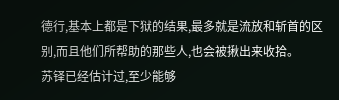德行,基本上都是下狱的结果,最多就是流放和斩首的区别,而且他们所帮助的那些人,也会被揪出来收拾。
苏铎已经估计过,至少能够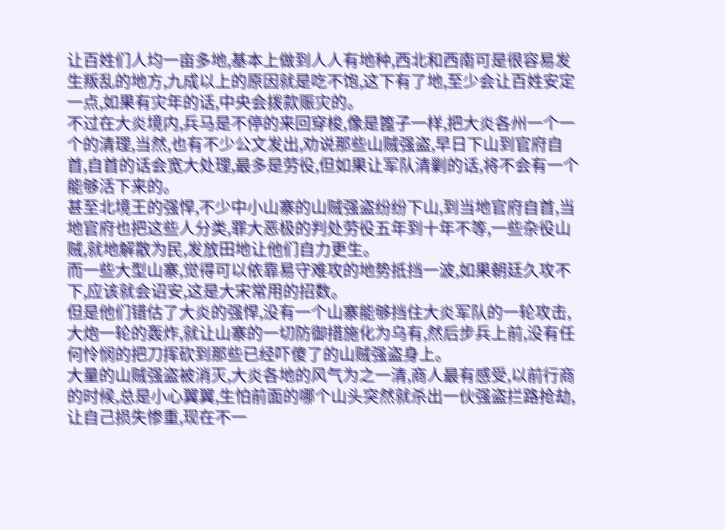让百姓们人均一亩多地,基本上做到人人有地种,西北和西南可是很容易发生叛乱的地方,九成以上的原因就是吃不饱,这下有了地,至少会让百姓安定一点,如果有灾年的话,中央会拨款赈灾的。
不过在大炎境内,兵马是不停的来回穿梭,像是篦子一样,把大炎各州一个一个的清理,当然,也有不少公文发出,劝说那些山贼强盗,早日下山到官府自首,自首的话会宽大处理,最多是劳役,但如果让军队清剿的话,将不会有一个能够活下来的。
甚至北境王的强悍,不少中小山寨的山贼强盗纷纷下山,到当地官府自首,当地官府也把这些人分类,罪大恶极的判处劳役五年到十年不等,一些杂役山贼,就地解散为民,发放田地让他们自力更生。
而一些大型山寨,觉得可以依靠易守难攻的地势抵挡一波,如果朝廷久攻不下,应该就会诏安,这是大宋常用的招数。
但是他们错估了大炎的强悍,没有一个山寨能够挡住大炎军队的一轮攻击,大炮一轮的轰炸,就让山寨的一切防御措施化为乌有,然后步兵上前,没有任何怜悯的把刀挥砍到那些已经吓傻了的山贼强盗身上。
大量的山贼强盗被消灭,大炎各地的风气为之一清,商人最有感受,以前行商的时候,总是小心翼翼,生怕前面的哪个山头突然就杀出一伙强盗拦路抢劫,让自己损失惨重,现在不一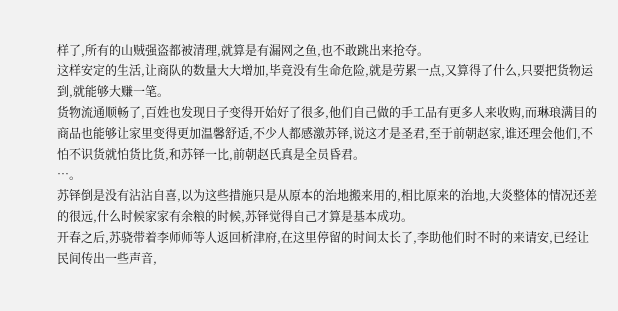样了,所有的山贼强盗都被清理,就算是有漏网之鱼,也不敢跳出来抢夺。
这样安定的生活,让商队的数量大大增加,毕竟没有生命危险,就是劳累一点,又算得了什么,只要把货物运到,就能够大赚一笔。
货物流通顺畅了,百姓也发现日子变得开始好了很多,他们自己做的手工品有更多人来收购,而琳琅满目的商品也能够让家里变得更加温馨舒适,不少人都感激苏铎,说这才是圣君,至于前朝赵家,谁还理会他们,不怕不识货就怕货比货,和苏铎一比,前朝赵氏真是全员昏君。
…。
苏铎倒是没有沾沾自喜,以为这些措施只是从原本的治地搬来用的,相比原来的治地,大炎整体的情况还差的很远,什么时候家家有余粮的时候,苏铎觉得自己才算是基本成功。
开春之后,苏骁带着李师师等人返回析津府,在这里停留的时间太长了,李助他们时不时的来请安,已经让民间传出一些声音,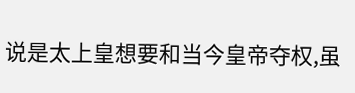说是太上皇想要和当今皇帝夺权,虽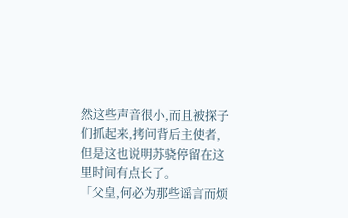然这些声音很小,而且被探子们抓起来,拷问背后主使者,但是这也说明苏骁停留在这里时间有点长了。
「父皇,何必为那些谣言而烦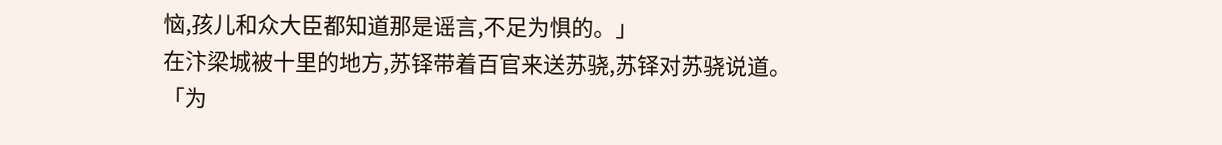恼,孩儿和众大臣都知道那是谣言,不足为惧的。」
在汴梁城被十里的地方,苏铎带着百官来送苏骁,苏铎对苏骁说道。
「为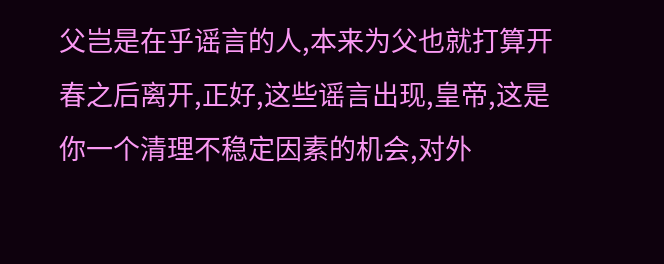父岂是在乎谣言的人,本来为父也就打算开春之后离开,正好,这些谣言出现,皇帝,这是你一个清理不稳定因素的机会,对外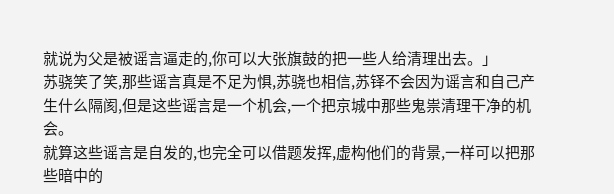就说为父是被谣言逼走的,你可以大张旗鼓的把一些人给清理出去。」
苏骁笑了笑,那些谣言真是不足为惧,苏骁也相信,苏铎不会因为谣言和自己产生什么隔阂,但是这些谣言是一个机会,一个把京城中那些鬼祟清理干净的机会。
就算这些谣言是自发的,也完全可以借题发挥,虚构他们的背景,一样可以把那些暗中的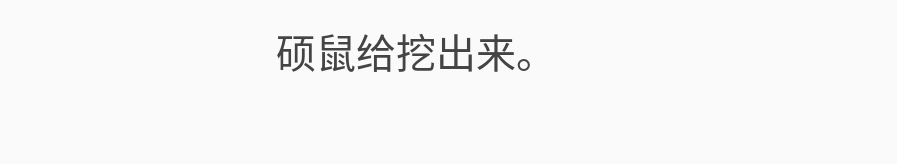硕鼠给挖出来。